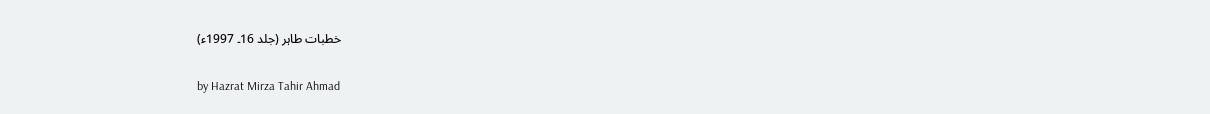خطبات طاہر (جلد 16۔ 1997ء)

by Hazrat Mirza Tahir Ahmad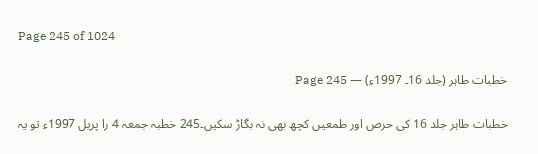Page 245 of 1024

خطبات طاہر (جلد 16۔ 1997ء) — Page 245

خطبات طاہر جلد 16 کی حرص اور طمعیں کچھ بھی نہ بگاڑ سکیں۔245 خطبہ جمعہ 4 را پریل 1997ء تو یہ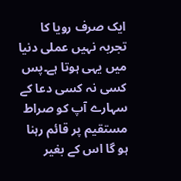ایک صرف رویا کا تجربہ نہیں عملی دنیا میں یہی ہوتا ہے۔پس کسی نہ کسی دعا کے سہارے آپ کو صراط مستقیم پر قائم رہنا ہو گا اس کے بغیر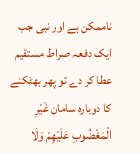ناممکن ہے اور نبی جب ایک دفعہ صراط مستقیم عطا کر دے تو پھر بھٹکنے کا دوبارہ سامان غَيْرِ الْمَغْضُوبِ عَلَيْهِمْ وَلَا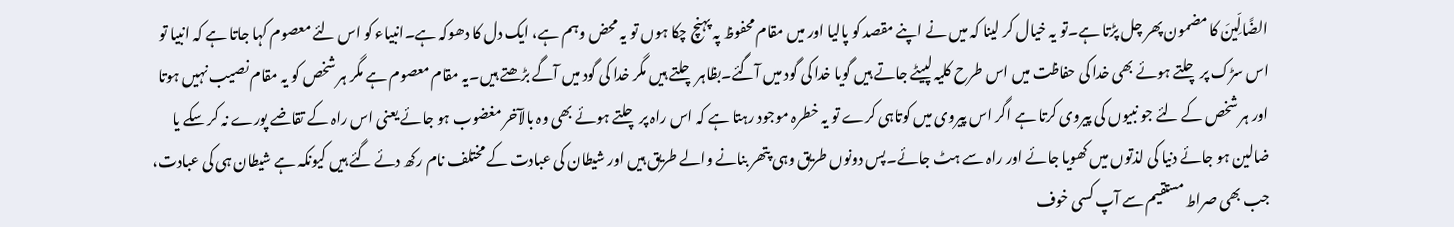الضَّالِّينَ کا مضمون پھر چل پڑتا ہے۔تو یہ خیال کر لینا کہ میں نے اپنے مقصد کو پالیا اور میں مقام محفوظ پہ پہنچ چکا ہوں تو یہ محض وہم ہے، ایک دل کا دھوکہ ہے۔انبیاء کو اس لئے معصوم کہا جاتا ہے کہ انبیا تو اس سڑک پر چلتے ہوئے بھی خدا کی حفاظت میں اس طرح کلیہ لپیٹے جاتے ہیں گویا خدا کی گود میں آگئے۔بظاہر چلتے ہیں مگر خدا کی گود میں آگے بڑھتے ہیں۔یہ مقام معصوم ہے مگر ہر شخص کو یہ مقام نصیب نہیں ہوتا اور ہر شخص کے لئے جو نبیوں کی پیروی کرتا ہے اگر اس پیروی میں کوتاہی کرے تو یہ خطرہ موجود رہتا ہے کہ اس راہ پر چلتے ہوئے بھی وہ بالآخر مغضوب ہو جائے یعنی اس راہ کے تقاضے پورے نہ کر سکے یا ضالین ہو جائے دنیا کی لذتوں میں کھویا جائے اور راہ سے ہٹ جائے۔پس دونوں طریق وہی پتھر بنانے والے طریق ہیں اور شیطان کی عبادت کے مختلف نام رکھ دئے گئے ہیں کیونکہ ہے شیطان ہی کی عبادت، جب بھی صراط مستقیم سے آپ کسی خوف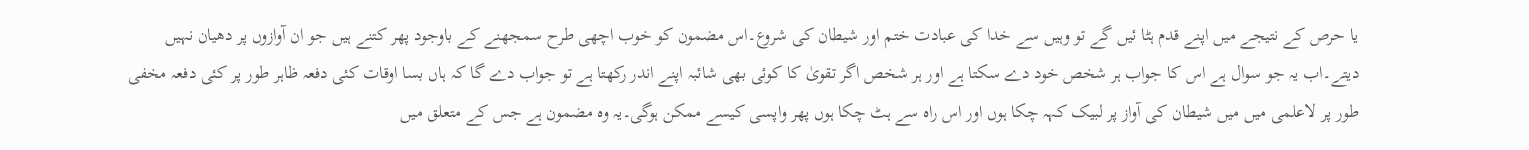یا حرص کے نتیجے میں اپنے قدم ہٹا ئیں گے تو وہیں سے خدا کی عبادت ختم اور شیطان کی شروع۔اس مضمون کو خوب اچھی طرح سمجھنے کے باوجود پھر کتنے ہیں جو ان آوازوں پر دھیان نہیں دیتے۔اب یہ جو سوال ہے اس کا جواب ہر شخص خود دے سکتا ہے اور ہر شخص اگر تقویٰ کا کوئی بھی شائبہ اپنے اندر رکھتا ہے تو جواب دے گا کہ ہاں بسا اوقات کئی دفعہ ظاہر طور پر کئی دفعہ مخفی طور پر لاعلمی میں میں شیطان کی آواز پر لبیک کہہ چکا ہوں اور اس راہ سے ہٹ چکا ہوں پھر واپسی کیسے ممکن ہوگی۔یہ وہ مضمون ہے جس کے متعلق میں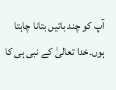آپ کو چند باتیں بتانا چاہتا ہوں۔خدا تعالیٰ کے نبی ہی کا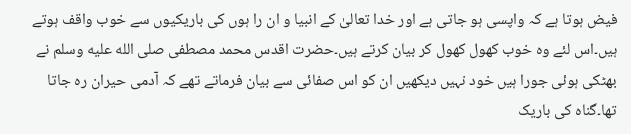فیض ہوتا ہے کہ واپسی ہو جاتی ہے اور خدا تعالیٰ کے انبیا و ان را ہوں کی باریکیوں سے خوب واقف ہوتے ہیں۔اس لئے وہ خوب کھول کھول کر بیان کرتے ہیں۔حضرت اقدس محمد مصطفی صلى الله عليه وسلم نے بھٹکی ہوئی جورا ہیں خود نہیں دیکھیں ان کو اس صفائی سے بیان فرماتے تھے کہ آدمی حیران رہ جاتا تھا۔گناہ کی باریک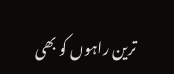ترین راہوں کو بھی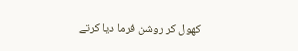کھول کر روشن فرما دیا کرتے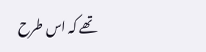تھے کہ اس طرح